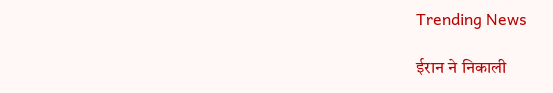Trending News

ईरान ने निकाली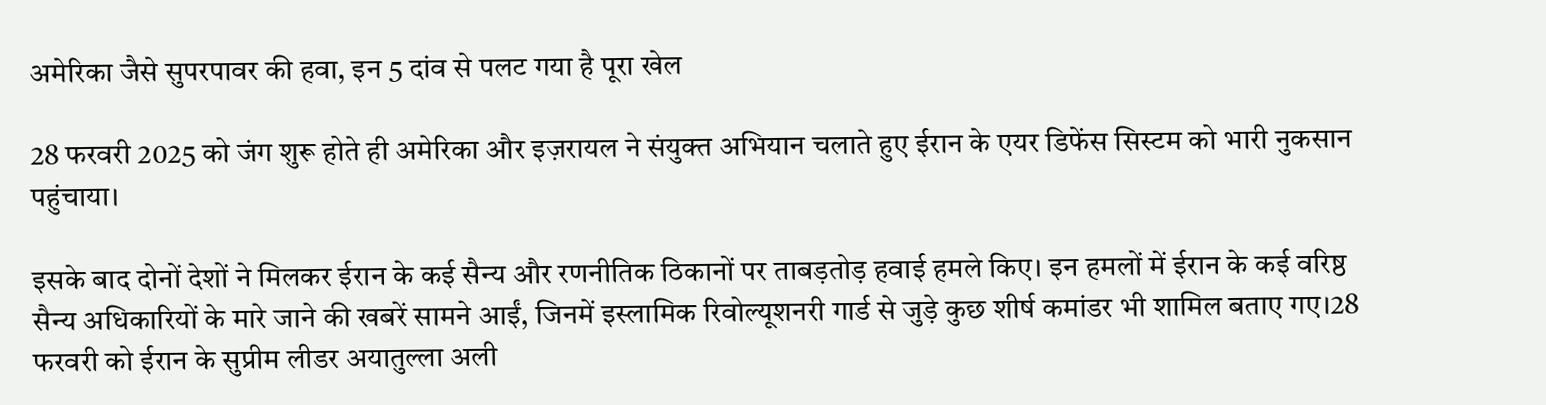अमेरिका जैसे सुपरपावर की हवा, इन 5 दांव से पलट गया है पूरा खेल

28 फरवरी 2025 को जंग शुरू होते ही अमेरिका और इज़रायल ने संयुक्त अभियान चलाते हुए ईरान के एयर डिफेंस सिस्टम को भारी नुकसान पहुंचाया।

इसके बाद दोनों देशों ने मिलकर ईरान के कई सैन्य और रणनीतिक ठिकानों पर ताबड़तोड़ हवाई हमले किए। इन हमलों में ईरान के कई वरिष्ठ सैन्य अधिकारियों के मारे जाने की खबरें सामने आईं, जिनमें इस्लामिक रिवोल्यूशनरी गार्ड से जुड़े कुछ शीर्ष कमांडर भी शामिल बताए गए।28 फरवरी को ईरान के सुप्रीम लीडर अयातुल्ला अली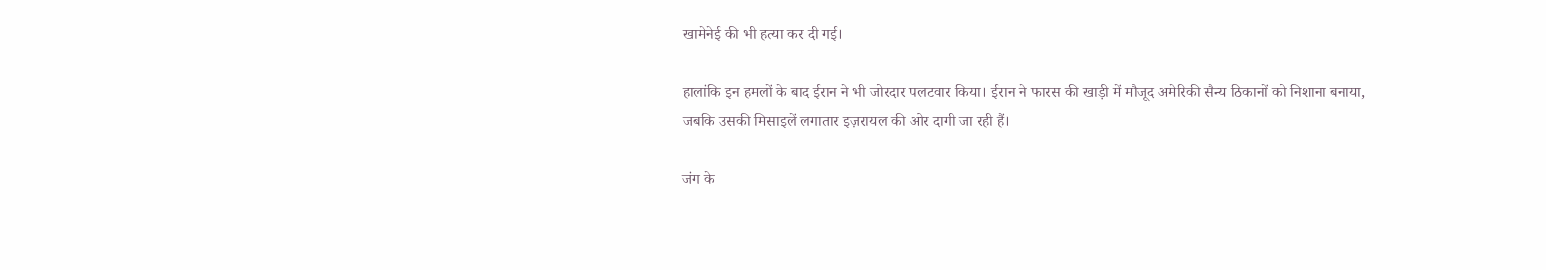खामेनेई की भी हत्या कर दी गई।

हालांकि इन हमलों के बाद ईरान ने भी जोरदार पलटवार किया। ईरान ने फारस की खाड़ी में मौजूद अमेरिकी सैन्य ठिकानों को निशाना बनाया, जबकि उसकी मिसाइलें लगातार इज़रायल की ओर दागी जा रही हैं।

जंग के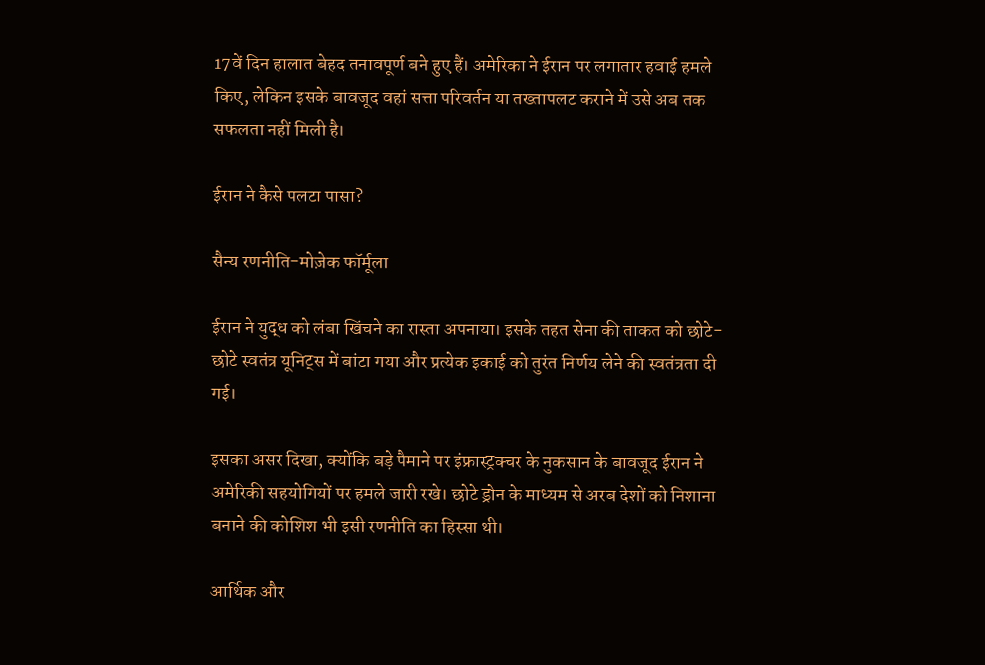17वें दिन हालात बेहद तनावपूर्ण बने हुए हैं। अमेरिका ने ईरान पर लगातार हवाई हमले किए, लेकिन इसके बावजूद वहां सत्ता परिवर्तन या तख्तापलट कराने में उसे अब तक सफलता नहीं मिली है।

ईरान ने कैसे पलटा पासा?

सैन्य रणनीति-मोज़ेक फॉर्मूला

ईरान ने युद्ध को लंबा खिंचने का रास्ता अपनाया। इसके तहत सेना की ताकत को छोटे-छोटे स्वतंत्र यूनिट्स में बांटा गया और प्रत्येक इकाई को तुरंत निर्णय लेने की स्वतंत्रता दी गई।

इसका असर दिखा, क्योंकि बड़े पैमाने पर इंफ्रास्ट्रक्चर के नुकसान के बावजूद ईरान ने अमेरिकी सहयोगियों पर हमले जारी रखे। छोटे ड्रोन के माध्यम से अरब देशों को निशाना बनाने की कोशिश भी इसी रणनीति का हिस्सा थी।

आर्थिक और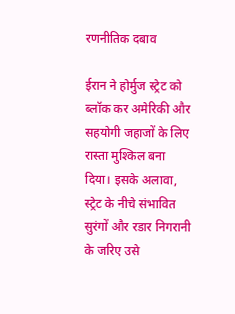रणनीतिक दबाव

ईरान ने होर्मुज स्ट्रेट को ब्लॉक कर अमेरिकी और सहयोगी जहाजों के लिए रास्ता मुश्किल बना दिया। इसके अलावा, स्ट्रेट के नीचे संभावित सुरंगों और रडार निगरानी के जरिए उसे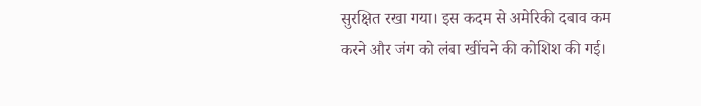सुरक्षित रखा गया। इस कदम से अमेरिकी दबाव कम करने और जंग को लंबा खींचने की कोशिश की गई।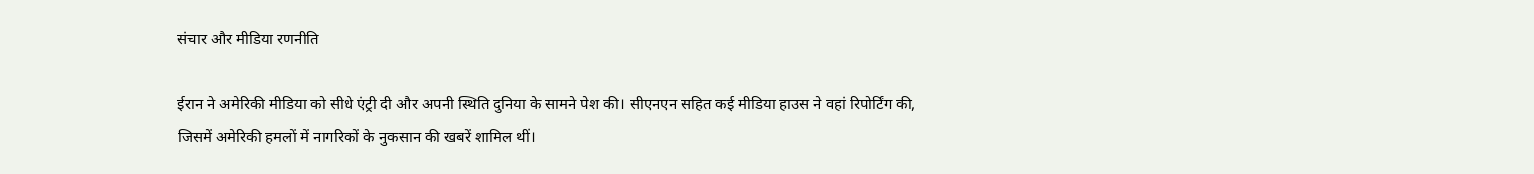संचार और मीडिया रणनीति

ईरान ने अमेरिकी मीडिया को सीधे एंट्री दी और अपनी स्थिति दुनिया के सामने पेश की। सीएनएन सहित कई मीडिया हाउस ने वहां रिपोर्टिंग की, जिसमें अमेरिकी हमलों में नागरिकों के नुकसान की खबरें शामिल थीं।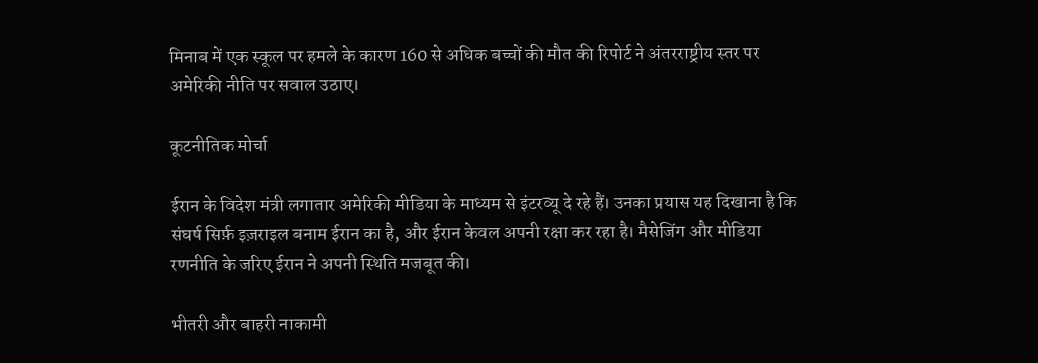मिनाब में एक स्कूल पर हमले के कारण 160 से अधिक बच्चों की मौत की रिपोर्ट ने अंतरराष्ट्रीय स्तर पर अमेरिकी नीति पर सवाल उठाए।

कूटनीतिक मोर्चा

ईरान के विदेश मंत्री लगातार अमेरिकी मीडिया के माध्यम से इंटरव्यू दे रहे हैं। उनका प्रयास यह दिखाना है कि संघर्ष सिर्फ़ इज़राइल बनाम ईरान का है, और ईरान केवल अपनी रक्षा कर रहा है। मैसेजिंग और मीडिया रणनीति के जरिए ईरान ने अपनी स्थिति मजबूत की।

भीतरी और बाहरी नाकामी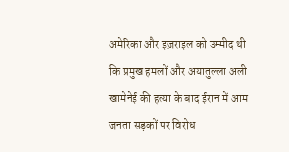अमेरिका और इज़राइल को उम्मीद थी कि प्रमुख हमलों और अयातुल्ला अली खामेनेई की हत्या के बाद ईरान में आम जनता सड़कों पर विरोध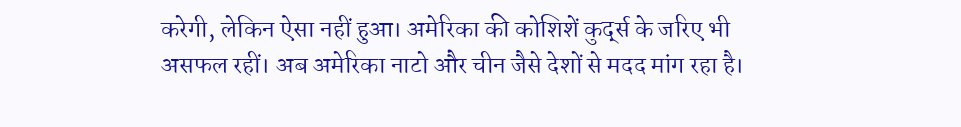करेगी, लेकिन ऐसा नहीं हुआ। अमेरिका की कोशिशें कुर्द्स के जरिए भी असफल रहीं। अब अमेरिका नाटो और चीन जैसे देशों से मदद मांग रहा है।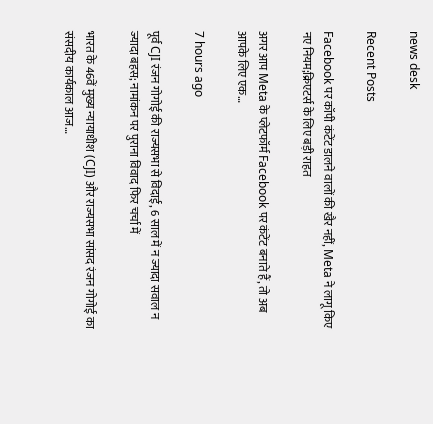news desk

Recent Posts

Facebook पर कॉपी कंटेंट डालने वालों की खैर नहीं, Meta ने लागू किए नए नियम;क्रिएटर्स के लिए बड़ी राहत

अगर आप Meta के प्लेटफॉर्म Facebook पर कंटेंट बनाते हैं, तो अब आपके लिए एक…

7 hours ago

पूर्व CJI रंजन गोगोई की राज्यसभा से विदाई, 6 साल में न ज्यादा सवाल न ज्यादा बहस; नामांकन पर पुराना विवाद फिर चर्चा में

भारत के 46वें मुख्य न्यायाधीश (CJI) और राज्यसभा सांसद रंजन गोगोई का संसदीय कार्यकाल आज…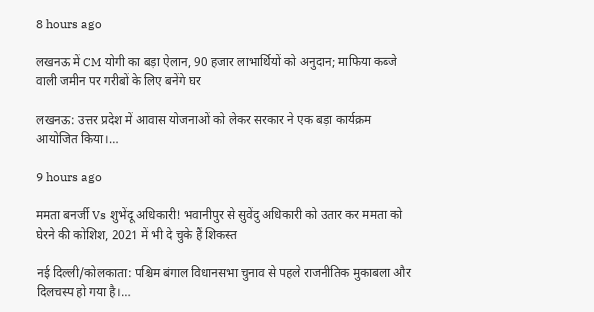8 hours ago

लखनऊ में CM योगी का बड़ा ऐलान, 90 हजार लाभार्थियों को अनुदान; माफिया कब्जे वाली जमीन पर गरीबों के लिए बनेंगे घर

लखनऊ: उत्तर प्रदेश में आवास योजनाओं को लेकर सरकार ने एक बड़ा कार्यक्रम आयोजित किया।…

9 hours ago

ममता बनर्जी Vs शुभेंदू अधिकारी! भवानीपुर से सुवेंदु अधिकारी को उतार कर ममता को घेरने की कोशिश, 2021 में भी दे चुके हैं शिकस्त

नई दिल्ली/कोलकाता: पश्चिम बंगाल विधानसभा चुनाव से पहले राजनीतिक मुकाबला और दिलचस्प हो गया है।…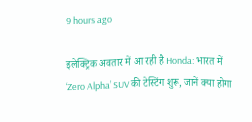9 hours ago

इलेक्ट्रिक अवतार में आ रही है Honda: भारत में ‘Zero Alpha’ SUV की टेस्टिंग शुरू, जानें क्या होगा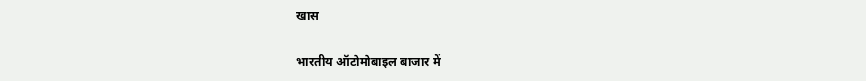खास

भारतीय ऑटोमोबाइल बाजार में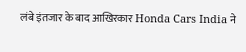लंबे इंतजार के बाद आखिरकार Honda Cars India ने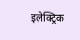इलेक्ट्रिक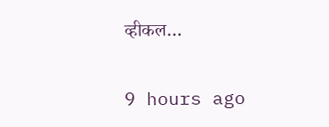व्हीकल…

9 hours ago